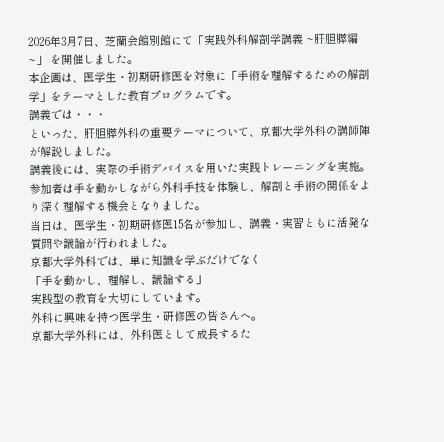2026年3月7日、芝蘭会館別館にて「実践外科解剖学講義 ~肝胆膵編~」 を開催しました。
本企画は、医学生・初期研修医を対象に「手術を理解するための解剖学」をテーマとした教育プログラムです。
講義では・・・
といった、肝胆膵外科の重要テーマについて、京都大学外科の講師陣が解説しました。
講義後には、実際の手術デバイスを用いた実践トレーニングを実施。
参加者は手を動かしながら外科手技を体験し、解剖と手術の関係をより深く理解する機会となりました。
当日は、医学生・初期研修医15名が参加し、講義・実習ともに活発な質問や議論が行われました。
京都大学外科では、単に知識を学ぶだけでなく
「手を動かし、理解し、議論する」
実践型の教育を大切にしています。
外科に興味を持つ医学生・研修医の皆さんへ。
京都大学外科には、外科医として成長するた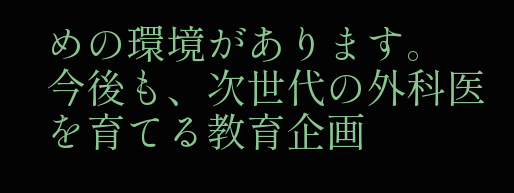めの環境があります。
今後も、次世代の外科医を育てる教育企画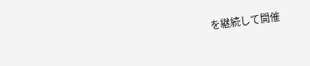を継続して開催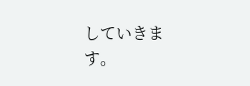していきます。